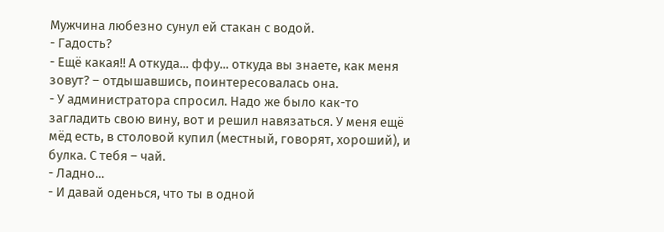Мужчина любезно сунул ей стакан с водой.
- Гадость?
- Ещё какая!! А откуда... ффу... откуда вы знаете, как меня зовут? – отдышавшись, поинтересовалась она.
- У администратора спросил. Надо же было как-то загладить свою вину, вот и решил навязаться. У меня ещё мёд есть, в столовой купил (местный, говорят, хороший), и булка. С тебя – чай.
- Ладно...
- И давай оденься, что ты в одной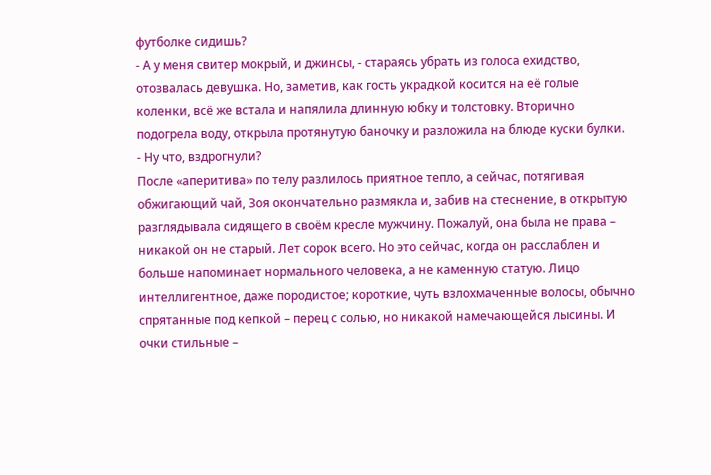футболке сидишь?
- А у меня свитер мокрый, и джинсы, - стараясь убрать из голоса ехидство, отозвалась девушка. Но, заметив, как гость украдкой косится на её голые коленки, всё же встала и напялила длинную юбку и толстовку. Вторично подогрела воду, открыла протянутую баночку и разложила на блюде куски булки.
- Ну что, вздрогнули?
После «аперитива» по телу разлилось приятное тепло, а сейчас, потягивая обжигающий чай, Зоя окончательно размякла и, забив на стеснение, в открытую разглядывала сидящего в своём кресле мужчину. Пожалуй, она была не права – никакой он не старый. Лет сорок всего. Но это сейчас, когда он расслаблен и больше напоминает нормального человека, а не каменную статую. Лицо интеллигентное, даже породистое; короткие, чуть взлохмаченные волосы, обычно спрятанные под кепкой – перец с солью, но никакой намечающейся лысины. И очки стильные –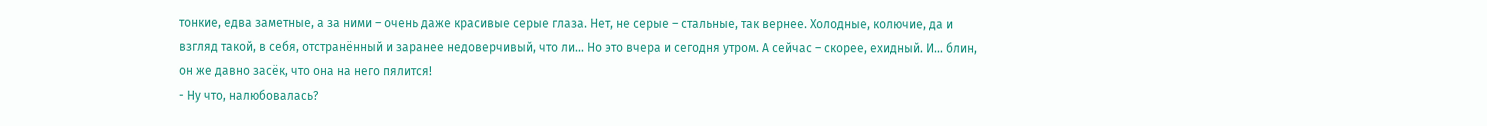тонкие, едва заметные, а за ними – очень даже красивые серые глаза. Нет, не серые – стальные, так вернее. Холодные, колючие, да и взгляд такой, в себя, отстранённый и заранее недоверчивый, что ли... Но это вчера и сегодня утром. А сейчас – скорее, ехидный. И... блин, он же давно засёк, что она на него пялится!
- Ну что, налюбовалась?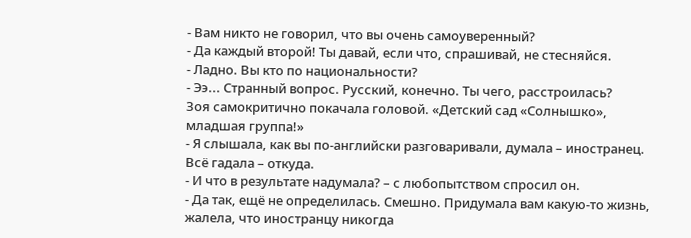- Вам никто не говорил, что вы очень самоуверенный?
- Да каждый второй! Ты давай, если что, спрашивай, не стесняйся.
- Ладно. Вы кто по национальности?
- Ээ... Странный вопрос. Русский, конечно. Ты чего, расстроилась?
Зоя самокритично покачала головой. «Детский сад «Солнышко», младшая группа!»
- Я слышала, как вы по-английски разговаривали, думала – иностранец. Всё гадала – откуда.
- И что в результате надумала? – с любопытством спросил он.
- Да так, ещё не определилась. Смешно. Придумала вам какую-то жизнь, жалела, что иностранцу никогда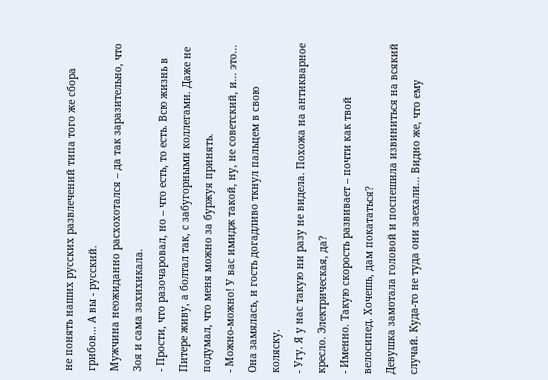не понять наших русских развлечений типа того же сбора грибов... А вы - русский.
Мужчина неожиданно расхохотался – да так заразительно, что Зоя и сама захихикала.
- Прости, что разочаровал, но – что есть, то есть. Всю жизнь в Питере живу, а болтал так, с забугорными коллегами. Даже не подумал, что меня можно за буржуя принять.
- Можно-можно! У вас имидж такой, ну, не советский, и... это...
Она замялась, и гость догадливо ткнул пальцем в свою коляску.
- Угу. Я у нас такую ни разу не видела. Похожа на антикварное кресло. Электрическая, да?
- Именно. Такую скорость развивает – почти как твой велосипед. Хочешь, дам покататься?
Девушка замотала головой и поспешила извиниться на всякий случай. Куда-то не туда они заехали... Видно же, что ему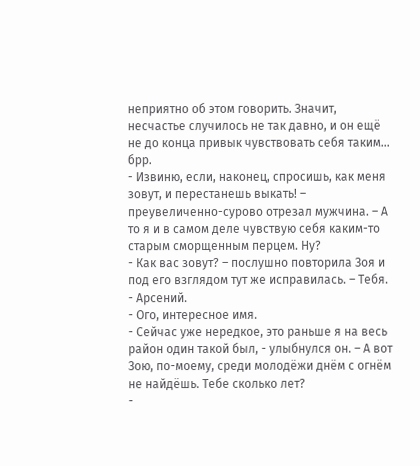неприятно об этом говорить. Значит, несчастье случилось не так давно, и он ещё не до конца привык чувствовать себя таким... брр.
- Извиню, если, наконец, спросишь, как меня зовут, и перестанешь выкать! – преувеличенно-сурово отрезал мужчина. – А то я и в самом деле чувствую себя каким-то старым сморщенным перцем. Ну?
- Как вас зовут? – послушно повторила Зоя и под его взглядом тут же исправилась. – Тебя.
- Арсений.
- Ого, интересное имя.
- Сейчас уже нередкое, это раньше я на весь район один такой был, - улыбнулся он. – А вот Зою, по-моему, среди молодёжи днём с огнём не найдёшь. Тебе сколько лет?
-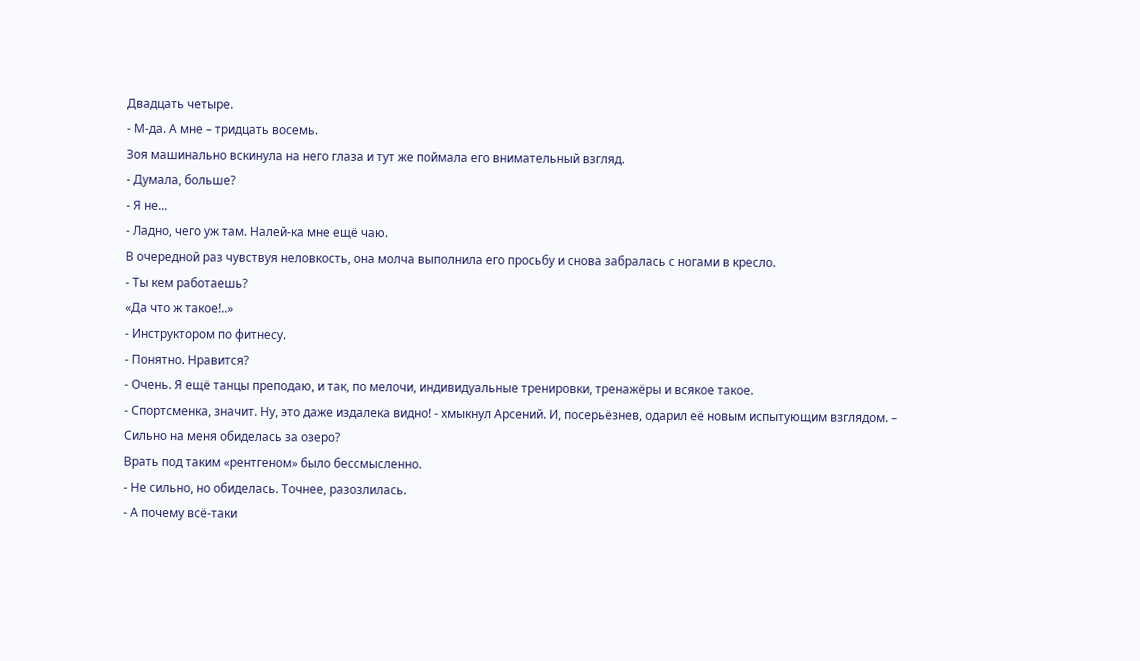Двадцать четыре.
- М-да. А мне – тридцать восемь.
Зоя машинально вскинула на него глаза и тут же поймала его внимательный взгляд.
- Думала, больше?
- Я не...
- Ладно, чего уж там. Налей-ка мне ещё чаю.
В очередной раз чувствуя неловкость, она молча выполнила его просьбу и снова забралась с ногами в кресло.
- Ты кем работаешь?
«Да что ж такое!..»
- Инструктором по фитнесу.
- Понятно. Нравится?
- Очень. Я ещё танцы преподаю, и так, по мелочи, индивидуальные тренировки, тренажёры и всякое такое.
- Спортсменка, значит. Ну, это даже издалека видно! - хмыкнул Арсений. И, посерьёзнев, одарил её новым испытующим взглядом. – Сильно на меня обиделась за озеро?
Врать под таким «рентгеном» было бессмысленно.
- Не сильно, но обиделась. Точнее, разозлилась.
- А почему всё-таки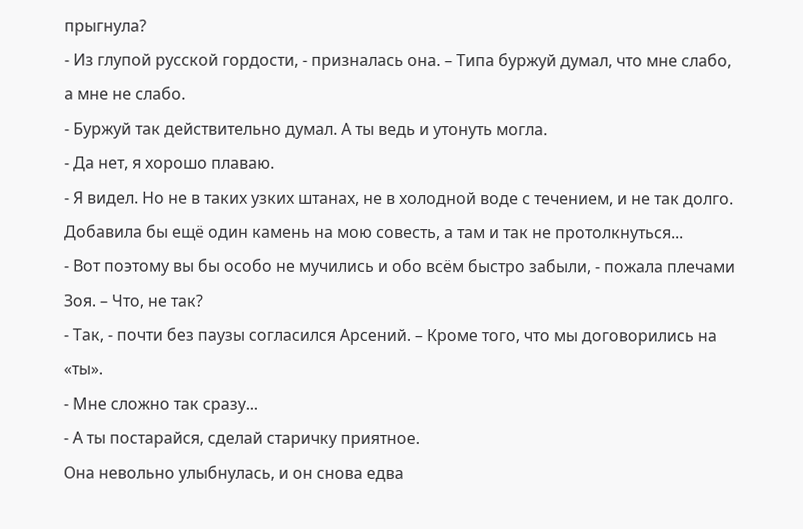прыгнула?
- Из глупой русской гордости, - призналась она. – Типа буржуй думал, что мне слабо, а мне не слабо.
- Буржуй так действительно думал. А ты ведь и утонуть могла.
- Да нет, я хорошо плаваю.
- Я видел. Но не в таких узких штанах, не в холодной воде с течением, и не так долго. Добавила бы ещё один камень на мою совесть, а там и так не протолкнуться...
- Вот поэтому вы бы особо не мучились и обо всём быстро забыли, - пожала плечами Зоя. – Что, не так?
- Так, - почти без паузы согласился Арсений. – Кроме того, что мы договорились на «ты».
- Мне сложно так сразу...
- А ты постарайся, сделай старичку приятное.
Она невольно улыбнулась, и он снова едва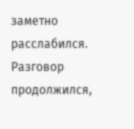заметно расслабился. Разговор продолжился,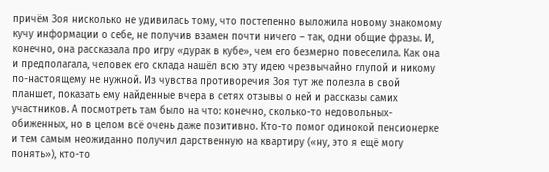причём Зоя нисколько не удивилась тому, что постепенно выложила новому знакомому кучу информации о себе, не получив взамен почти ничего – так, одни общие фразы. И, конечно, она рассказала про игру «дурак в кубе», чем его безмерно повеселила. Как она и предполагала, человек его склада нашёл всю эту идею чрезвычайно глупой и никому по-настоящему не нужной. Из чувства противоречия Зоя тут же полезла в свой планшет, показать ему найденные вчера в сетях отзывы о ней и рассказы самих участников. А посмотреть там было на что: конечно, сколько-то недовольных-обиженных, но в целом всё очень даже позитивно. Кто-то помог одинокой пенсионерке и тем самым неожиданно получил дарственную на квартиру («ну, это я ещё могу понять»), кто-то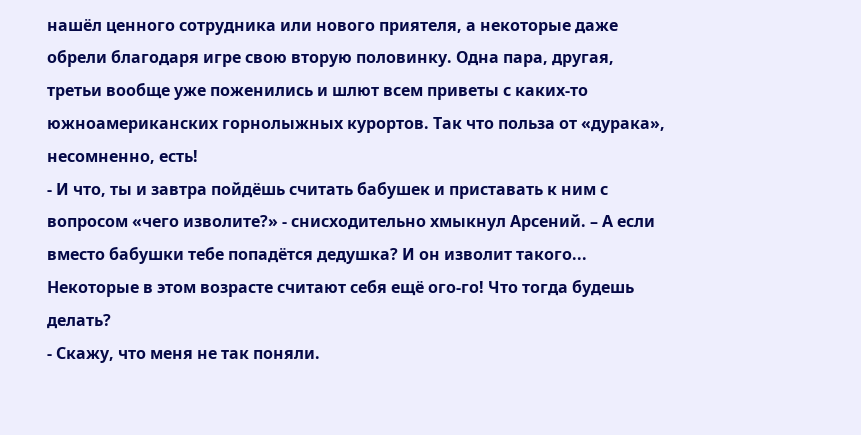нашёл ценного сотрудника или нового приятеля, а некоторые даже обрели благодаря игре свою вторую половинку. Одна пара, другая, третьи вообще уже поженились и шлют всем приветы с каких-то южноамериканских горнолыжных курортов. Так что польза от «дурака», несомненно, есть!
- И что, ты и завтра пойдёшь считать бабушек и приставать к ним с вопросом «чего изволите?» - снисходительно хмыкнул Арсений. – А если вместо бабушки тебе попадётся дедушка? И он изволит такого... Некоторые в этом возрасте считают себя ещё ого-го! Что тогда будешь делать?
- Скажу, что меня не так поняли.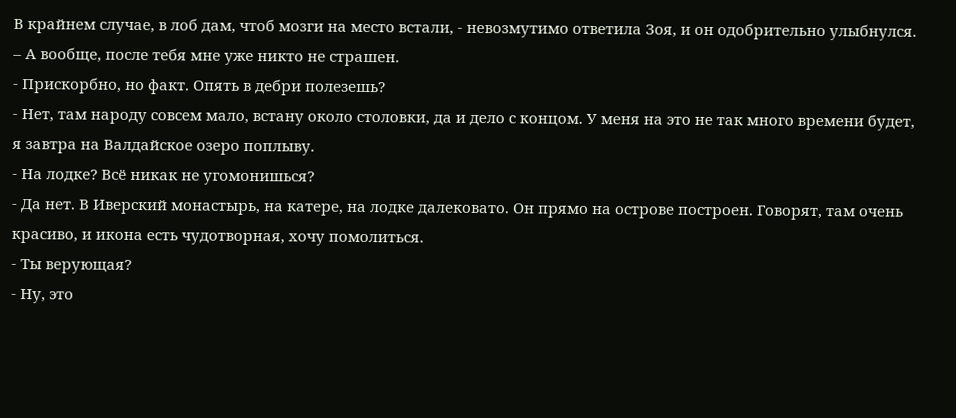В крайнем случае, в лоб дам, чтоб мозги на место встали, - невозмутимо ответила Зоя, и он одобрительно улыбнулся. – А вообще, после тебя мне уже никто не страшен.
- Прискорбно, но факт. Опять в дебри полезешь?
- Нет, там народу совсем мало, встану около столовки, да и дело с концом. У меня на это не так много времени будет, я завтра на Валдайское озеро поплыву.
- На лодке? Всё никак не угомонишься?
- Да нет. В Иверский монастырь, на катере, на лодке далековато. Он прямо на острове построен. Говорят, там очень красиво, и икона есть чудотворная, хочу помолиться.
- Ты верующая?
- Ну, это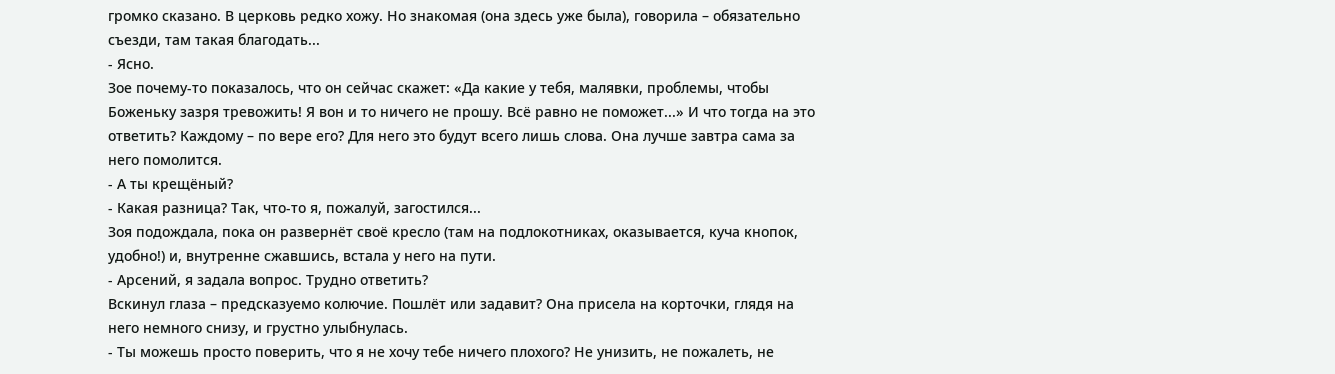громко сказано. В церковь редко хожу. Но знакомая (она здесь уже была), говорила – обязательно съезди, там такая благодать...
- Ясно.
Зое почему-то показалось, что он сейчас скажет: «Да какие у тебя, малявки, проблемы, чтобы Боженьку зазря тревожить! Я вон и то ничего не прошу. Всё равно не поможет...» И что тогда на это ответить? Каждому – по вере его? Для него это будут всего лишь слова. Она лучше завтра сама за него помолится.
- А ты крещёный?
- Какая разница? Так, что-то я, пожалуй, загостился...
Зоя подождала, пока он развернёт своё кресло (там на подлокотниках, оказывается, куча кнопок, удобно!) и, внутренне сжавшись, встала у него на пути.
- Арсений, я задала вопрос. Трудно ответить?
Вскинул глаза – предсказуемо колючие. Пошлёт или задавит? Она присела на корточки, глядя на него немного снизу, и грустно улыбнулась.
- Ты можешь просто поверить, что я не хочу тебе ничего плохого? Не унизить, не пожалеть, не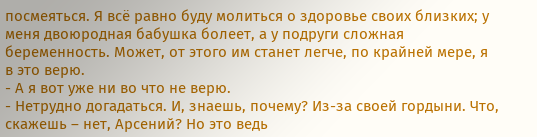посмеяться. Я всё равно буду молиться о здоровье своих близких; у меня двоюродная бабушка болеет, а у подруги сложная беременность. Может, от этого им станет легче, по крайней мере, я в это верю.
- А я вот уже ни во что не верю.
- Нетрудно догадаться. И, знаешь, почему? Из-за своей гордыни. Что, скажешь – нет, Арсений? Но это ведь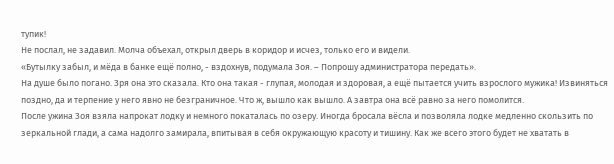тупик!
Не послал, не задавил. Молча объехал, открыл дверь в коридор и исчез, только его и видели.
«Бутылку забыл, и мёда в банке ещё полно, - вздохнув, подумала Зоя. – Попрошу администратора передать».
На душе было погано. Зря она это сказала. Кто она такая - глупая, молодая и здоровая, а ещё пытается учить взрослого мужика! Извиняться поздно, да и терпение у него явно не безграничное. Что ж, вышло как вышло. А завтра она всё равно за него помолится.
После ужина Зоя взяла напрокат лодку и немного покаталась по озеру. Иногда бросала вёсла и позволяла лодке медленно скользить по зеркальной глади, а сама надолго замирала, впитывая в себя окружающую красоту и тишину. Как же всего этого будет не хватать в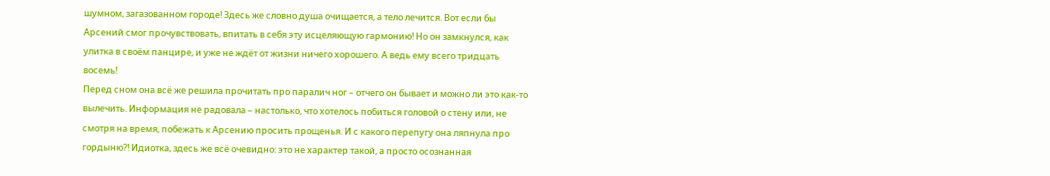шумном, загазованном городе! Здесь же словно душа очищается, а тело лечится. Вот если бы Арсений смог прочувствовать, впитать в себя эту исцеляющую гармонию! Но он замкнулся, как улитка в своём панцире, и уже не ждёт от жизни ничего хорошего. А ведь ему всего тридцать восемь!
Перед сном она всё же решила прочитать про паралич ног – отчего он бывает и можно ли это как-то вылечить. Информация не радовала – настолько, что хотелось побиться головой о стену или, не смотря на время, побежать к Арсению просить прощенья. И с какого перепугу она ляпнула про гордыню?! Идиотка, здесь же всё очевидно: это не характер такой, а просто осознанная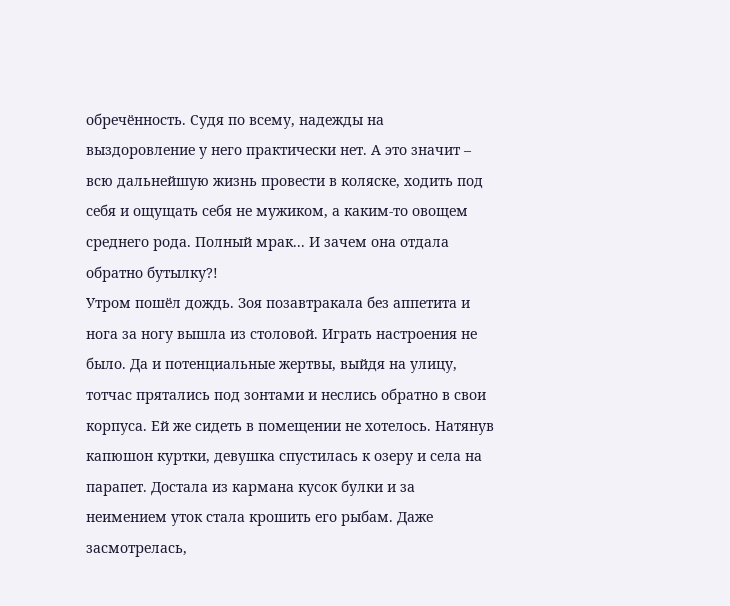обречённость. Судя по всему, надежды на выздоровление у него практически нет. А это значит – всю дальнейшую жизнь провести в коляске, ходить под себя и ощущать себя не мужиком, а каким-то овощем среднего рода. Полный мрак... И зачем она отдала обратно бутылку?!
Утром пошёл дождь. Зоя позавтракала без аппетита и нога за ногу вышла из столовой. Играть настроения не было. Да и потенциальные жертвы, выйдя на улицу, тотчас прятались под зонтами и неслись обратно в свои корпуса. Ей же сидеть в помещении не хотелось. Натянув капюшон куртки, девушка спустилась к озеру и села на парапет. Достала из кармана кусок булки и за неимением уток стала крошить его рыбам. Даже засмотрелась,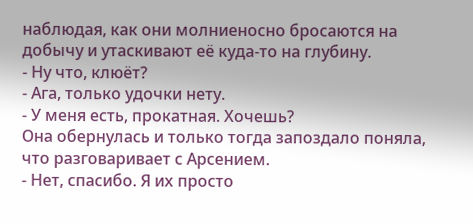наблюдая, как они молниеносно бросаются на добычу и утаскивают её куда-то на глубину.
- Ну что, клюёт?
- Ага, только удочки нету.
- У меня есть, прокатная. Хочешь?
Она обернулась и только тогда запоздало поняла, что разговаривает с Арсением.
- Нет, спасибо. Я их просто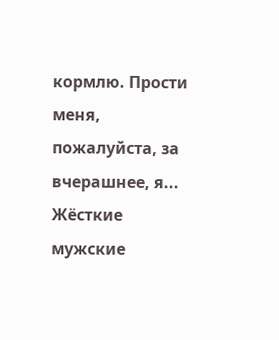кормлю. Прости меня, пожалуйста, за вчерашнее, я...
Жёсткие мужские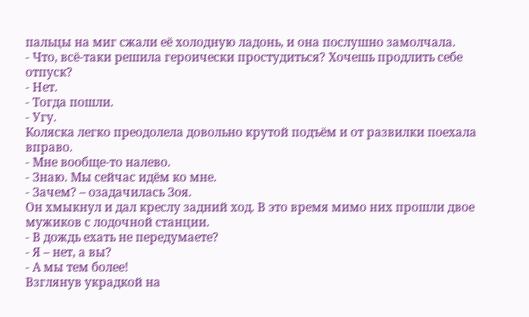пальцы на миг сжали её холодную ладонь, и она послушно замолчала.
- Что, всё-таки решила героически простудиться? Хочешь продлить себе отпуск?
- Нет.
- Тогда пошли.
- Угу.
Коляска легко преодолела довольно крутой подъём и от развилки поехала вправо.
- Мне вообще-то налево.
- Знаю. Мы сейчас идём ко мне.
- Зачем? – озадачилась Зоя.
Он хмыкнул и дал креслу задний ход. В это время мимо них прошли двое мужиков с лодочной станции.
- В дождь ехать не передумаете?
- Я – нет, а вы?
- А мы тем более!
Взглянув украдкой на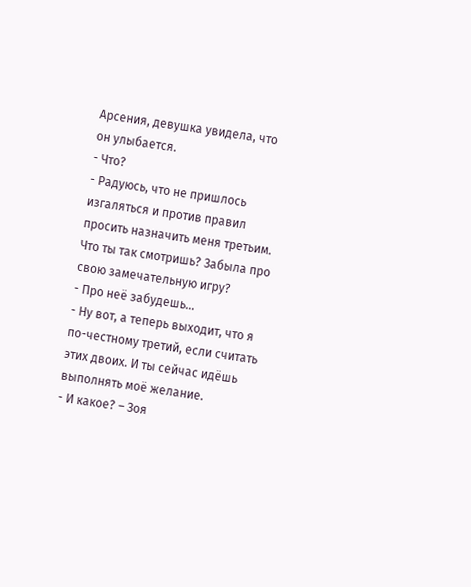Арсения, девушка увидела, что он улыбается.
- Что?
- Радуюсь, что не пришлось изгаляться и против правил просить назначить меня третьим. Что ты так смотришь? Забыла про свою замечательную игру?
- Про неё забудешь...
- Ну вот, а теперь выходит, что я по-честному третий, если считать этих двоих. И ты сейчас идёшь выполнять моё желание.
- И какое? – Зоя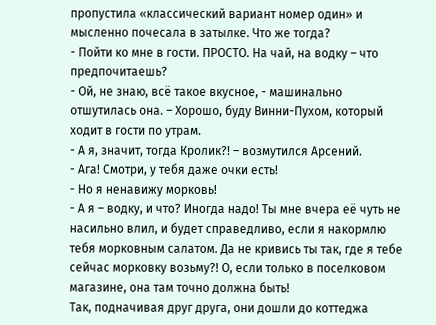пропустила «классический вариант номер один» и мысленно почесала в затылке. Что же тогда?
- Пойти ко мне в гости. ПРОСТО. На чай, на водку – что предпочитаешь?
- Ой, не знаю, всё такое вкусное, - машинально отшутилась она. – Хорошо, буду Винни-Пухом, который ходит в гости по утрам.
- А я, значит, тогда Кролик?! – возмутился Арсений.
- Ага! Смотри, у тебя даже очки есть!
- Но я ненавижу морковь!
- А я – водку, и что? Иногда надо! Ты мне вчера её чуть не насильно влил, и будет справедливо, если я накормлю тебя морковным салатом. Да не кривись ты так, где я тебе сейчас морковку возьму?! О, если только в поселковом магазине, она там точно должна быть!
Так, подначивая друг друга, они дошли до коттеджа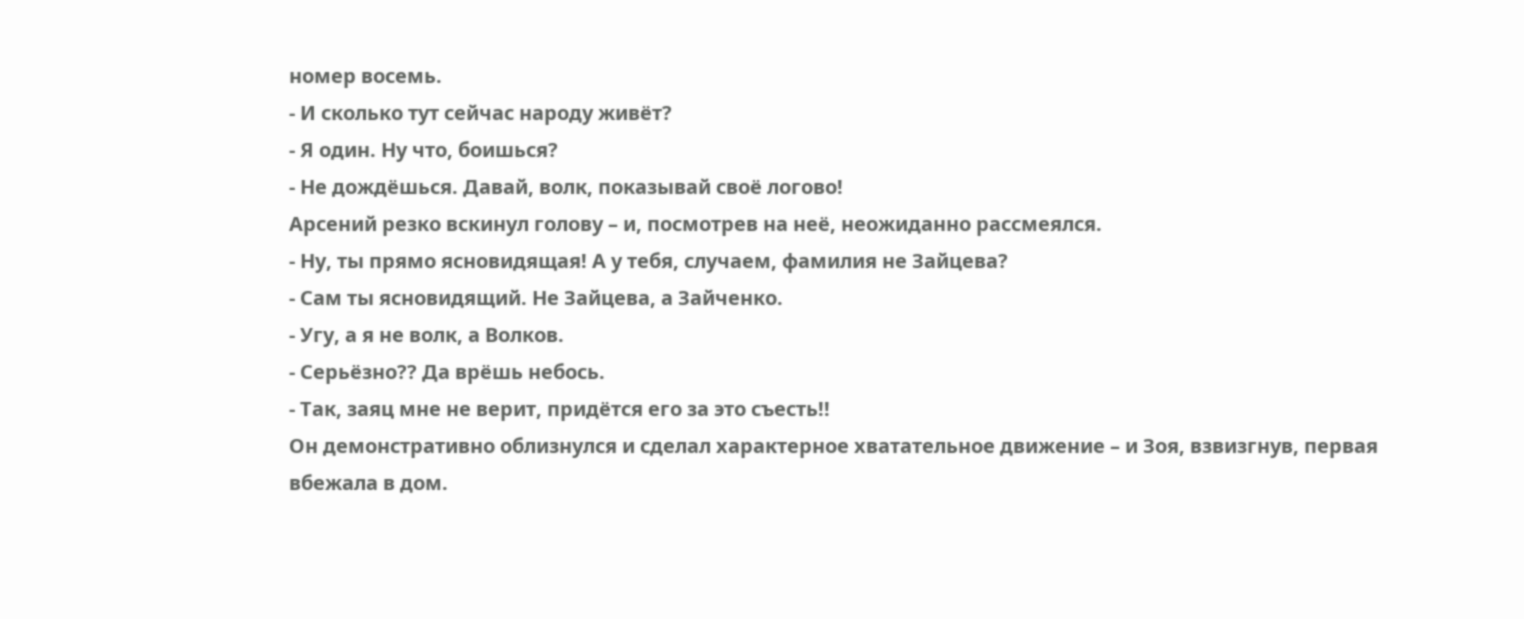номер восемь.
- И сколько тут сейчас народу живёт?
- Я один. Ну что, боишься?
- Не дождёшься. Давай, волк, показывай своё логово!
Арсений резко вскинул голову – и, посмотрев на неё, неожиданно рассмеялся.
- Ну, ты прямо ясновидящая! А у тебя, случаем, фамилия не Зайцева?
- Сам ты ясновидящий. Не Зайцева, а Зайченко.
- Угу, а я не волк, а Волков.
- Серьёзно?? Да врёшь небось.
- Так, заяц мне не верит, придётся его за это съесть!!
Он демонстративно облизнулся и сделал характерное хватательное движение – и Зоя, взвизгнув, первая вбежала в дом.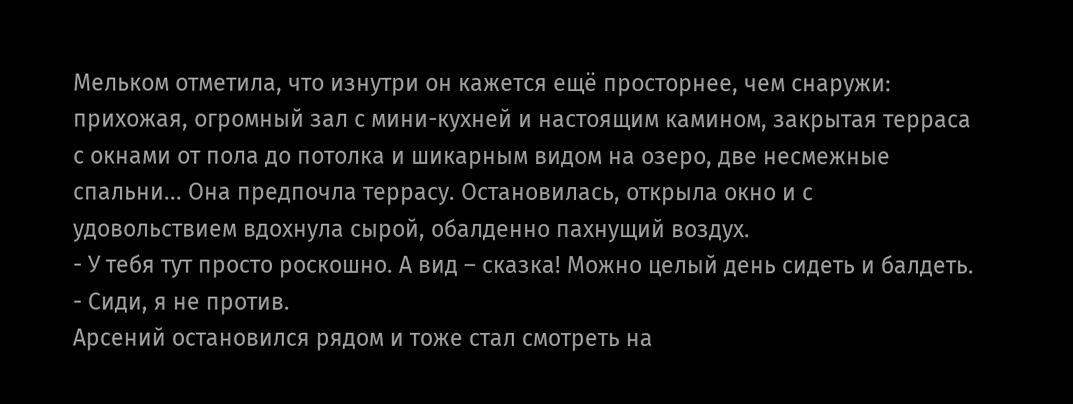Мельком отметила, что изнутри он кажется ещё просторнее, чем снаружи: прихожая, огромный зал с мини-кухней и настоящим камином, закрытая терраса с окнами от пола до потолка и шикарным видом на озеро, две несмежные спальни... Она предпочла террасу. Остановилась, открыла окно и с удовольствием вдохнула сырой, обалденно пахнущий воздух.
- У тебя тут просто роскошно. А вид – сказка! Можно целый день сидеть и балдеть.
- Сиди, я не против.
Арсений остановился рядом и тоже стал смотреть на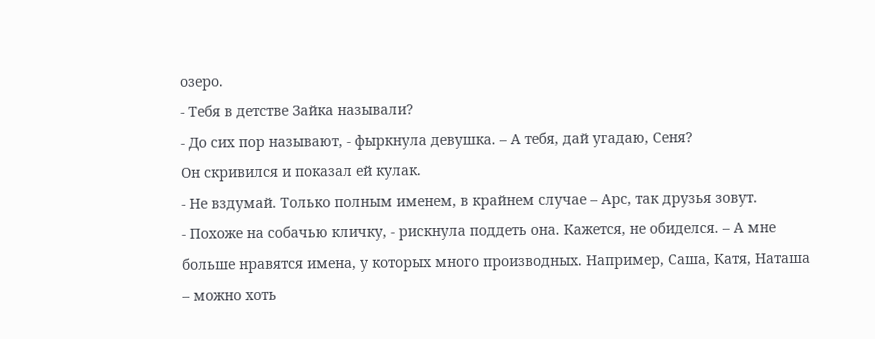озеро.
- Тебя в детстве Зайка называли?
- До сих пор называют, - фыркнула девушка. – А тебя, дай угадаю, Сеня?
Он скривился и показал ей кулак.
- Не вздумай. Только полным именем, в крайнем случае – Арс, так друзья зовут.
- Похоже на собачью кличку, - рискнула поддеть она. Кажется, не обиделся. – А мне больше нравятся имена, у которых много производных. Например, Саша, Катя, Наташа – можно хоть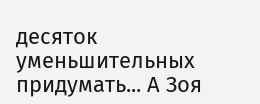десяток уменьшительных придумать... А Зоя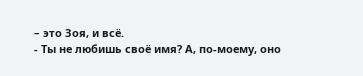– это Зоя, и всё.
- Ты не любишь своё имя? А, по-моему, оно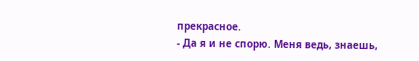прекрасное.
- Да я и не спорю. Меня ведь, знаешь,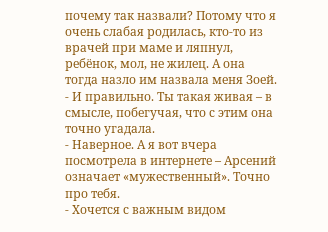почему так назвали? Потому что я очень слабая родилась, кто-то из врачей при маме и ляпнул, ребёнок, мол, не жилец. А она тогда назло им назвала меня Зоей.
- И правильно. Ты такая живая – в смысле, побегучая, что с этим она точно угадала.
- Наверное. А я вот вчера посмотрела в интернете – Арсений означает «мужественный». Точно про тебя.
- Хочется с важным видом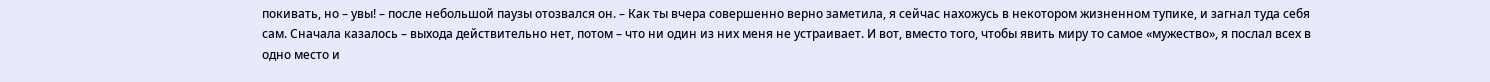покивать, но – увы! – после небольшой паузы отозвался он. – Как ты вчера совершенно верно заметила, я сейчас нахожусь в некотором жизненном тупике, и загнал туда себя сам. Сначала казалось – выхода действительно нет, потом – что ни один из них меня не устраивает. И вот, вместо того, чтобы явить миру то самое «мужество», я послал всех в одно место и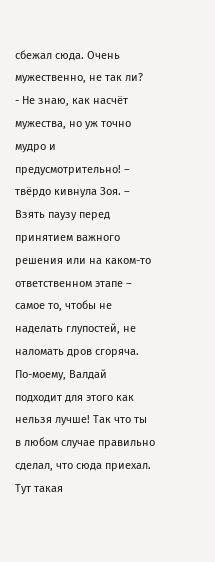сбежал сюда. Очень мужественно, не так ли?
- Не знаю, как насчёт мужества, но уж точно мудро и предусмотрительно! – твёрдо кивнула Зоя. – Взять паузу перед принятием важного решения или на каком-то ответственном этапе – самое то, чтобы не наделать глупостей, не наломать дров сгоряча. По-моему, Валдай подходит для этого как нельзя лучше! Так что ты в любом случае правильно сделал, что сюда приехал. Тут такая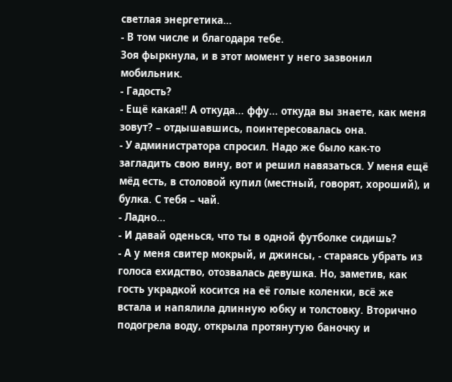светлая энергетика…
- В том числе и благодаря тебе.
Зоя фыркнула, и в этот момент у него зазвонил мобильник.
- Гадость?
- Ещё какая!! А откуда... ффу... откуда вы знаете, как меня зовут? – отдышавшись, поинтересовалась она.
- У администратора спросил. Надо же было как-то загладить свою вину, вот и решил навязаться. У меня ещё мёд есть, в столовой купил (местный, говорят, хороший), и булка. С тебя – чай.
- Ладно...
- И давай оденься, что ты в одной футболке сидишь?
- А у меня свитер мокрый, и джинсы, - стараясь убрать из голоса ехидство, отозвалась девушка. Но, заметив, как гость украдкой косится на её голые коленки, всё же встала и напялила длинную юбку и толстовку. Вторично подогрела воду, открыла протянутую баночку и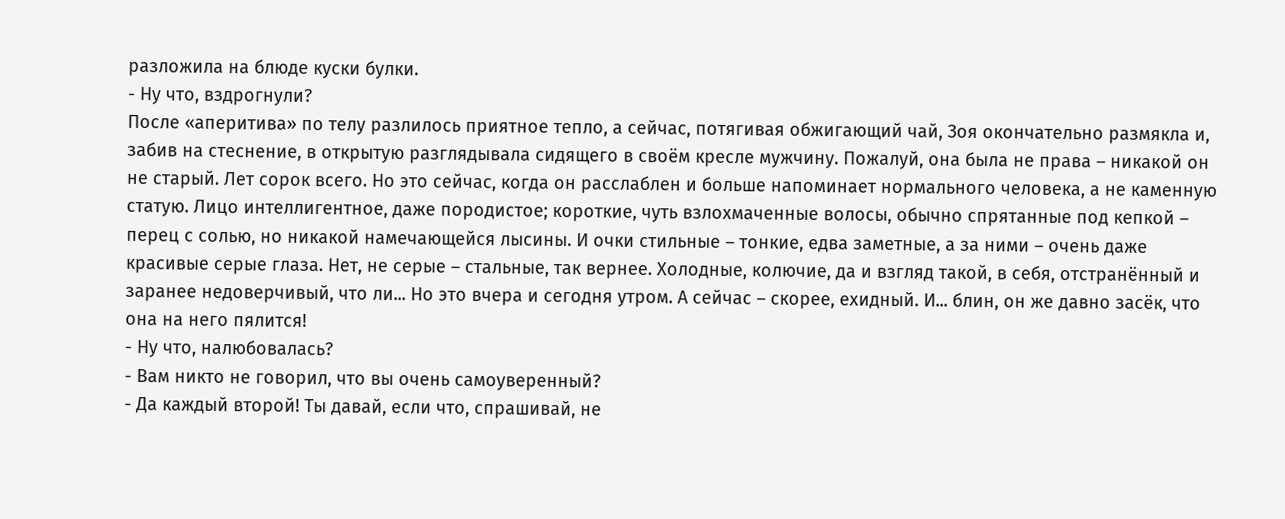разложила на блюде куски булки.
- Ну что, вздрогнули?
После «аперитива» по телу разлилось приятное тепло, а сейчас, потягивая обжигающий чай, Зоя окончательно размякла и, забив на стеснение, в открытую разглядывала сидящего в своём кресле мужчину. Пожалуй, она была не права – никакой он не старый. Лет сорок всего. Но это сейчас, когда он расслаблен и больше напоминает нормального человека, а не каменную статую. Лицо интеллигентное, даже породистое; короткие, чуть взлохмаченные волосы, обычно спрятанные под кепкой – перец с солью, но никакой намечающейся лысины. И очки стильные – тонкие, едва заметные, а за ними – очень даже красивые серые глаза. Нет, не серые – стальные, так вернее. Холодные, колючие, да и взгляд такой, в себя, отстранённый и заранее недоверчивый, что ли... Но это вчера и сегодня утром. А сейчас – скорее, ехидный. И... блин, он же давно засёк, что она на него пялится!
- Ну что, налюбовалась?
- Вам никто не говорил, что вы очень самоуверенный?
- Да каждый второй! Ты давай, если что, спрашивай, не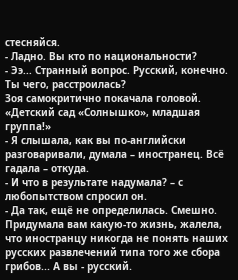стесняйся.
- Ладно. Вы кто по национальности?
- Ээ... Странный вопрос. Русский, конечно. Ты чего, расстроилась?
Зоя самокритично покачала головой. «Детский сад «Солнышко», младшая группа!»
- Я слышала, как вы по-английски разговаривали, думала – иностранец. Всё гадала – откуда.
- И что в результате надумала? – с любопытством спросил он.
- Да так, ещё не определилась. Смешно. Придумала вам какую-то жизнь, жалела, что иностранцу никогда не понять наших русских развлечений типа того же сбора грибов... А вы - русский.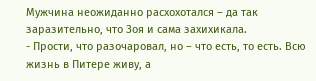Мужчина неожиданно расхохотался – да так заразительно, что Зоя и сама захихикала.
- Прости, что разочаровал, но – что есть, то есть. Всю жизнь в Питере живу, а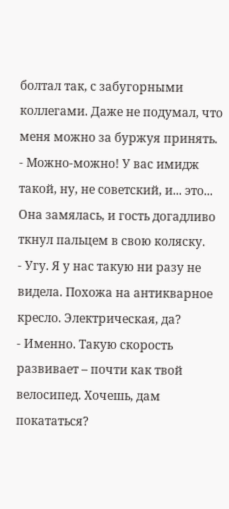болтал так, с забугорными коллегами. Даже не подумал, что меня можно за буржуя принять.
- Можно-можно! У вас имидж такой, ну, не советский, и... это...
Она замялась, и гость догадливо ткнул пальцем в свою коляску.
- Угу. Я у нас такую ни разу не видела. Похожа на антикварное кресло. Электрическая, да?
- Именно. Такую скорость развивает – почти как твой велосипед. Хочешь, дам покататься?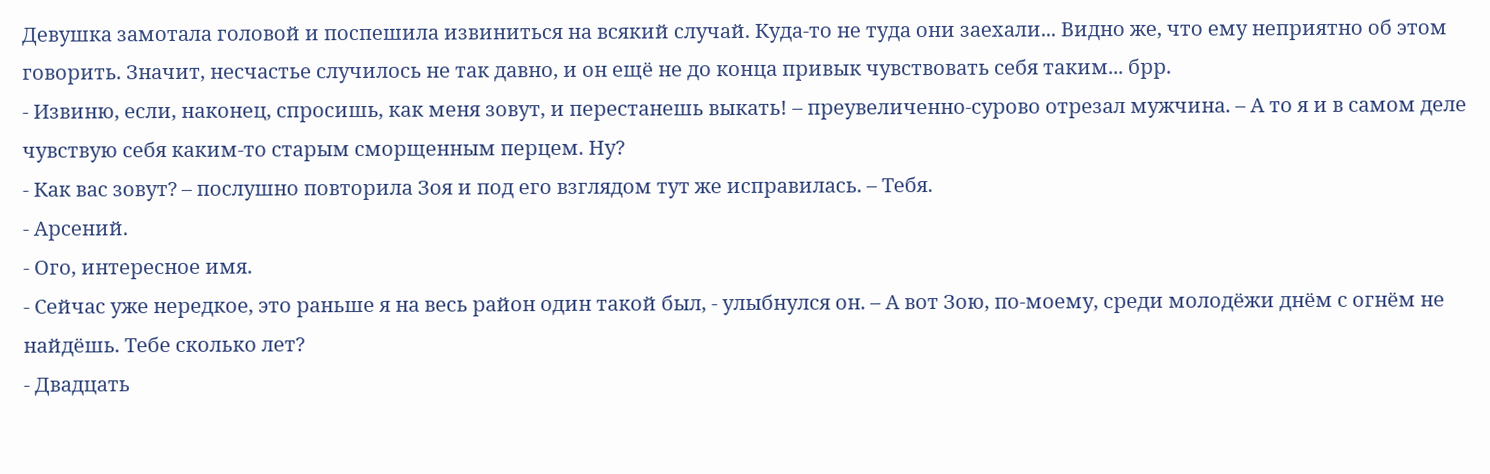Девушка замотала головой и поспешила извиниться на всякий случай. Куда-то не туда они заехали... Видно же, что ему неприятно об этом говорить. Значит, несчастье случилось не так давно, и он ещё не до конца привык чувствовать себя таким... брр.
- Извиню, если, наконец, спросишь, как меня зовут, и перестанешь выкать! – преувеличенно-сурово отрезал мужчина. – А то я и в самом деле чувствую себя каким-то старым сморщенным перцем. Ну?
- Как вас зовут? – послушно повторила Зоя и под его взглядом тут же исправилась. – Тебя.
- Арсений.
- Ого, интересное имя.
- Сейчас уже нередкое, это раньше я на весь район один такой был, - улыбнулся он. – А вот Зою, по-моему, среди молодёжи днём с огнём не найдёшь. Тебе сколько лет?
- Двадцать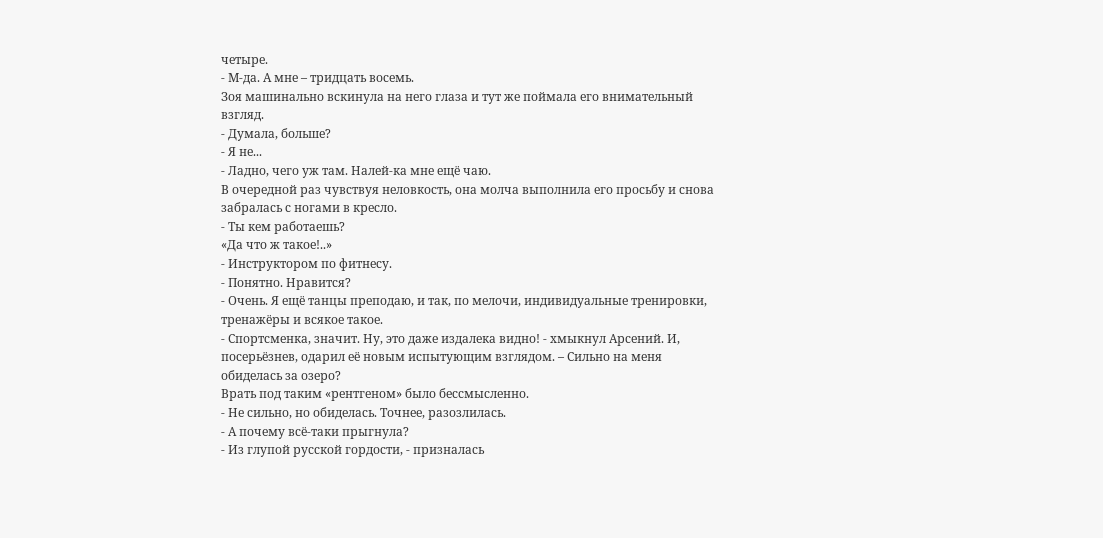четыре.
- М-да. А мне – тридцать восемь.
Зоя машинально вскинула на него глаза и тут же поймала его внимательный взгляд.
- Думала, больше?
- Я не...
- Ладно, чего уж там. Налей-ка мне ещё чаю.
В очередной раз чувствуя неловкость, она молча выполнила его просьбу и снова забралась с ногами в кресло.
- Ты кем работаешь?
«Да что ж такое!..»
- Инструктором по фитнесу.
- Понятно. Нравится?
- Очень. Я ещё танцы преподаю, и так, по мелочи, индивидуальные тренировки, тренажёры и всякое такое.
- Спортсменка, значит. Ну, это даже издалека видно! - хмыкнул Арсений. И, посерьёзнев, одарил её новым испытующим взглядом. – Сильно на меня обиделась за озеро?
Врать под таким «рентгеном» было бессмысленно.
- Не сильно, но обиделась. Точнее, разозлилась.
- А почему всё-таки прыгнула?
- Из глупой русской гордости, - призналась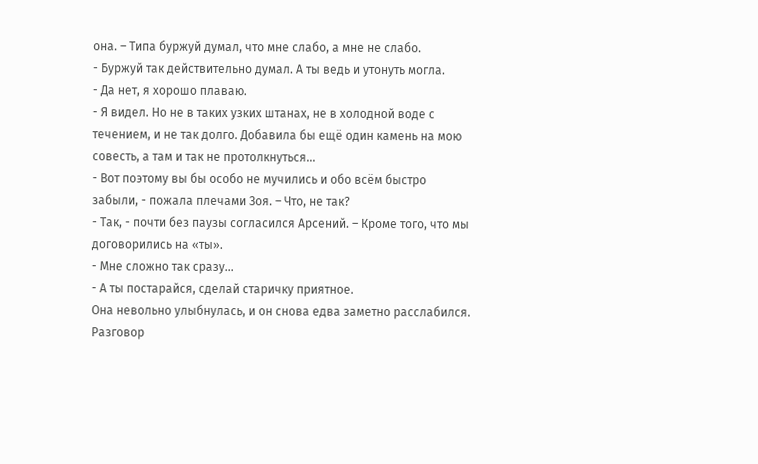она. – Типа буржуй думал, что мне слабо, а мне не слабо.
- Буржуй так действительно думал. А ты ведь и утонуть могла.
- Да нет, я хорошо плаваю.
- Я видел. Но не в таких узких штанах, не в холодной воде с течением, и не так долго. Добавила бы ещё один камень на мою совесть, а там и так не протолкнуться...
- Вот поэтому вы бы особо не мучились и обо всём быстро забыли, - пожала плечами Зоя. – Что, не так?
- Так, - почти без паузы согласился Арсений. – Кроме того, что мы договорились на «ты».
- Мне сложно так сразу...
- А ты постарайся, сделай старичку приятное.
Она невольно улыбнулась, и он снова едва заметно расслабился. Разговор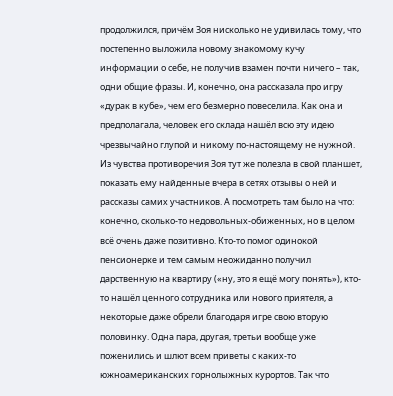продолжился, причём Зоя нисколько не удивилась тому, что постепенно выложила новому знакомому кучу информации о себе, не получив взамен почти ничего – так, одни общие фразы. И, конечно, она рассказала про игру «дурак в кубе», чем его безмерно повеселила. Как она и предполагала, человек его склада нашёл всю эту идею чрезвычайно глупой и никому по-настоящему не нужной. Из чувства противоречия Зоя тут же полезла в свой планшет, показать ему найденные вчера в сетях отзывы о ней и рассказы самих участников. А посмотреть там было на что: конечно, сколько-то недовольных-обиженных, но в целом всё очень даже позитивно. Кто-то помог одинокой пенсионерке и тем самым неожиданно получил дарственную на квартиру («ну, это я ещё могу понять»), кто-то нашёл ценного сотрудника или нового приятеля, а некоторые даже обрели благодаря игре свою вторую половинку. Одна пара, другая, третьи вообще уже поженились и шлют всем приветы с каких-то южноамериканских горнолыжных курортов. Так что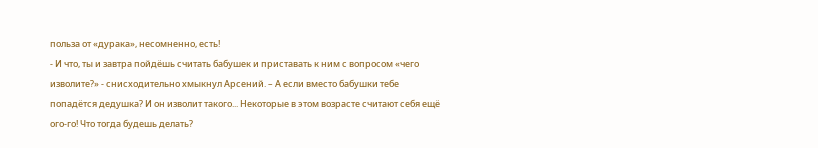польза от «дурака», несомненно, есть!
- И что, ты и завтра пойдёшь считать бабушек и приставать к ним с вопросом «чего изволите?» - снисходительно хмыкнул Арсений. – А если вместо бабушки тебе попадётся дедушка? И он изволит такого... Некоторые в этом возрасте считают себя ещё ого-го! Что тогда будешь делать?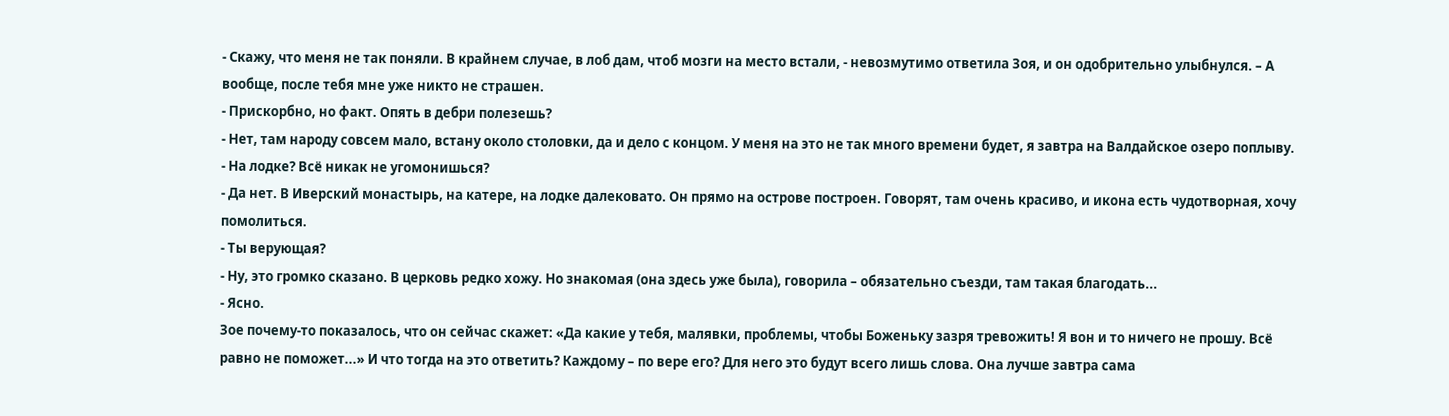- Скажу, что меня не так поняли. В крайнем случае, в лоб дам, чтоб мозги на место встали, - невозмутимо ответила Зоя, и он одобрительно улыбнулся. – А вообще, после тебя мне уже никто не страшен.
- Прискорбно, но факт. Опять в дебри полезешь?
- Нет, там народу совсем мало, встану около столовки, да и дело с концом. У меня на это не так много времени будет, я завтра на Валдайское озеро поплыву.
- На лодке? Всё никак не угомонишься?
- Да нет. В Иверский монастырь, на катере, на лодке далековато. Он прямо на острове построен. Говорят, там очень красиво, и икона есть чудотворная, хочу помолиться.
- Ты верующая?
- Ну, это громко сказано. В церковь редко хожу. Но знакомая (она здесь уже была), говорила – обязательно съезди, там такая благодать...
- Ясно.
Зое почему-то показалось, что он сейчас скажет: «Да какие у тебя, малявки, проблемы, чтобы Боженьку зазря тревожить! Я вон и то ничего не прошу. Всё равно не поможет...» И что тогда на это ответить? Каждому – по вере его? Для него это будут всего лишь слова. Она лучше завтра сама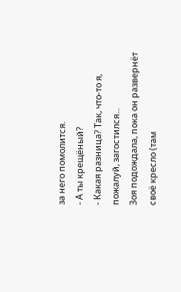за него помолится.
- А ты крещёный?
- Какая разница? Так, что-то я, пожалуй, загостился...
Зоя подождала, пока он развернёт своё кресло (там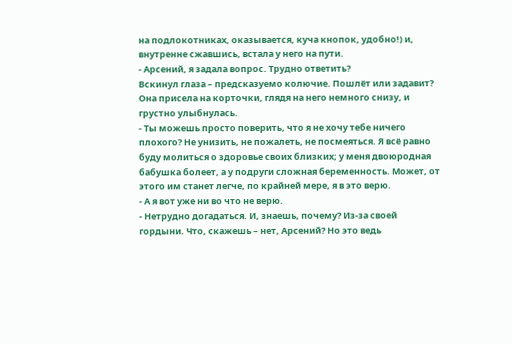на подлокотниках, оказывается, куча кнопок, удобно!) и, внутренне сжавшись, встала у него на пути.
- Арсений, я задала вопрос. Трудно ответить?
Вскинул глаза – предсказуемо колючие. Пошлёт или задавит? Она присела на корточки, глядя на него немного снизу, и грустно улыбнулась.
- Ты можешь просто поверить, что я не хочу тебе ничего плохого? Не унизить, не пожалеть, не посмеяться. Я всё равно буду молиться о здоровье своих близких; у меня двоюродная бабушка болеет, а у подруги сложная беременность. Может, от этого им станет легче, по крайней мере, я в это верю.
- А я вот уже ни во что не верю.
- Нетрудно догадаться. И, знаешь, почему? Из-за своей гордыни. Что, скажешь – нет, Арсений? Но это ведь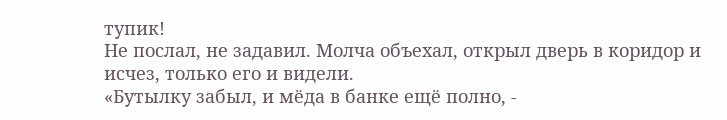тупик!
Не послал, не задавил. Молча объехал, открыл дверь в коридор и исчез, только его и видели.
«Бутылку забыл, и мёда в банке ещё полно, -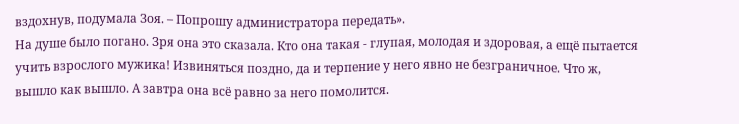вздохнув, подумала Зоя. – Попрошу администратора передать».
На душе было погано. Зря она это сказала. Кто она такая - глупая, молодая и здоровая, а ещё пытается учить взрослого мужика! Извиняться поздно, да и терпение у него явно не безграничное. Что ж, вышло как вышло. А завтра она всё равно за него помолится.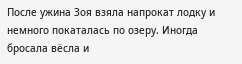После ужина Зоя взяла напрокат лодку и немного покаталась по озеру. Иногда бросала вёсла и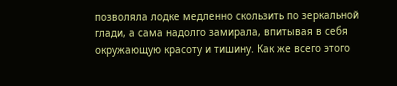позволяла лодке медленно скользить по зеркальной глади, а сама надолго замирала, впитывая в себя окружающую красоту и тишину. Как же всего этого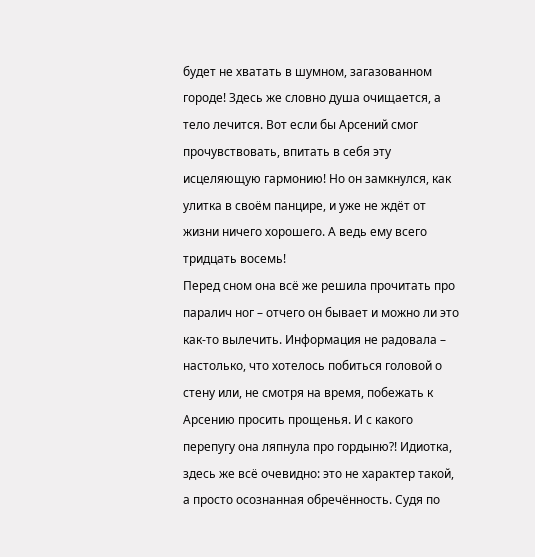будет не хватать в шумном, загазованном городе! Здесь же словно душа очищается, а тело лечится. Вот если бы Арсений смог прочувствовать, впитать в себя эту исцеляющую гармонию! Но он замкнулся, как улитка в своём панцире, и уже не ждёт от жизни ничего хорошего. А ведь ему всего тридцать восемь!
Перед сном она всё же решила прочитать про паралич ног – отчего он бывает и можно ли это как-то вылечить. Информация не радовала – настолько, что хотелось побиться головой о стену или, не смотря на время, побежать к Арсению просить прощенья. И с какого перепугу она ляпнула про гордыню?! Идиотка, здесь же всё очевидно: это не характер такой, а просто осознанная обречённость. Судя по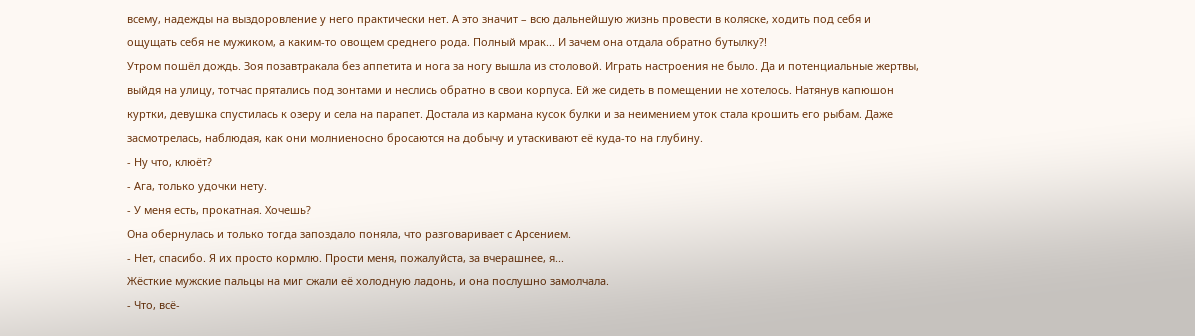всему, надежды на выздоровление у него практически нет. А это значит – всю дальнейшую жизнь провести в коляске, ходить под себя и ощущать себя не мужиком, а каким-то овощем среднего рода. Полный мрак... И зачем она отдала обратно бутылку?!
Утром пошёл дождь. Зоя позавтракала без аппетита и нога за ногу вышла из столовой. Играть настроения не было. Да и потенциальные жертвы, выйдя на улицу, тотчас прятались под зонтами и неслись обратно в свои корпуса. Ей же сидеть в помещении не хотелось. Натянув капюшон куртки, девушка спустилась к озеру и села на парапет. Достала из кармана кусок булки и за неимением уток стала крошить его рыбам. Даже засмотрелась, наблюдая, как они молниеносно бросаются на добычу и утаскивают её куда-то на глубину.
- Ну что, клюёт?
- Ага, только удочки нету.
- У меня есть, прокатная. Хочешь?
Она обернулась и только тогда запоздало поняла, что разговаривает с Арсением.
- Нет, спасибо. Я их просто кормлю. Прости меня, пожалуйста, за вчерашнее, я...
Жёсткие мужские пальцы на миг сжали её холодную ладонь, и она послушно замолчала.
- Что, всё-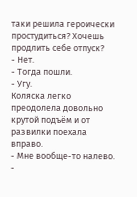таки решила героически простудиться? Хочешь продлить себе отпуск?
- Нет.
- Тогда пошли.
- Угу.
Коляска легко преодолела довольно крутой подъём и от развилки поехала вправо.
- Мне вообще-то налево.
-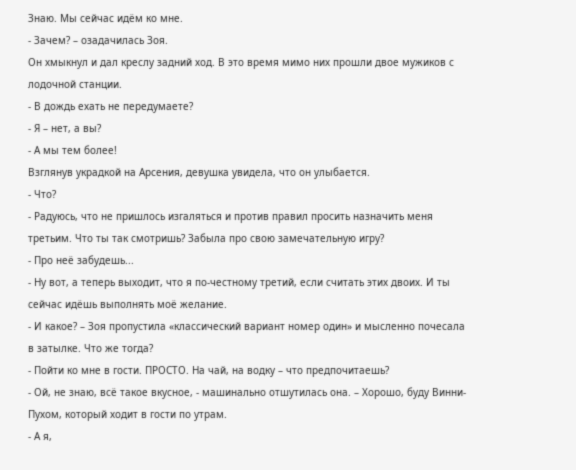Знаю. Мы сейчас идём ко мне.
- Зачем? – озадачилась Зоя.
Он хмыкнул и дал креслу задний ход. В это время мимо них прошли двое мужиков с лодочной станции.
- В дождь ехать не передумаете?
- Я – нет, а вы?
- А мы тем более!
Взглянув украдкой на Арсения, девушка увидела, что он улыбается.
- Что?
- Радуюсь, что не пришлось изгаляться и против правил просить назначить меня третьим. Что ты так смотришь? Забыла про свою замечательную игру?
- Про неё забудешь...
- Ну вот, а теперь выходит, что я по-честному третий, если считать этих двоих. И ты сейчас идёшь выполнять моё желание.
- И какое? – Зоя пропустила «классический вариант номер один» и мысленно почесала в затылке. Что же тогда?
- Пойти ко мне в гости. ПРОСТО. На чай, на водку – что предпочитаешь?
- Ой, не знаю, всё такое вкусное, - машинально отшутилась она. – Хорошо, буду Винни-Пухом, который ходит в гости по утрам.
- А я,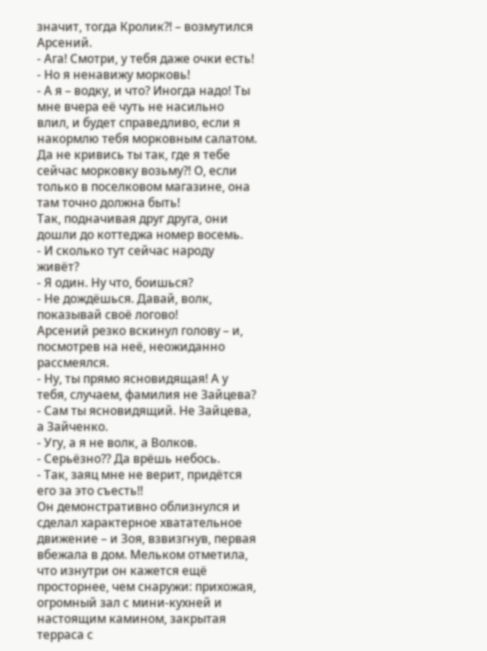значит, тогда Кролик?! – возмутился Арсений.
- Ага! Смотри, у тебя даже очки есть!
- Но я ненавижу морковь!
- А я – водку, и что? Иногда надо! Ты мне вчера её чуть не насильно влил, и будет справедливо, если я накормлю тебя морковным салатом. Да не кривись ты так, где я тебе сейчас морковку возьму?! О, если только в поселковом магазине, она там точно должна быть!
Так, подначивая друг друга, они дошли до коттеджа номер восемь.
- И сколько тут сейчас народу живёт?
- Я один. Ну что, боишься?
- Не дождёшься. Давай, волк, показывай своё логово!
Арсений резко вскинул голову – и, посмотрев на неё, неожиданно рассмеялся.
- Ну, ты прямо ясновидящая! А у тебя, случаем, фамилия не Зайцева?
- Сам ты ясновидящий. Не Зайцева, а Зайченко.
- Угу, а я не волк, а Волков.
- Серьёзно?? Да врёшь небось.
- Так, заяц мне не верит, придётся его за это съесть!!
Он демонстративно облизнулся и сделал характерное хватательное движение – и Зоя, взвизгнув, первая вбежала в дом. Мельком отметила, что изнутри он кажется ещё просторнее, чем снаружи: прихожая, огромный зал с мини-кухней и настоящим камином, закрытая терраса с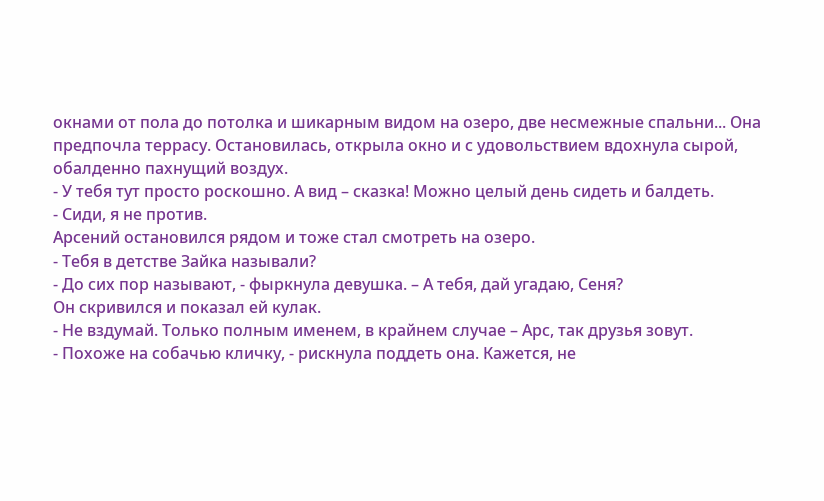окнами от пола до потолка и шикарным видом на озеро, две несмежные спальни... Она предпочла террасу. Остановилась, открыла окно и с удовольствием вдохнула сырой, обалденно пахнущий воздух.
- У тебя тут просто роскошно. А вид – сказка! Можно целый день сидеть и балдеть.
- Сиди, я не против.
Арсений остановился рядом и тоже стал смотреть на озеро.
- Тебя в детстве Зайка называли?
- До сих пор называют, - фыркнула девушка. – А тебя, дай угадаю, Сеня?
Он скривился и показал ей кулак.
- Не вздумай. Только полным именем, в крайнем случае – Арс, так друзья зовут.
- Похоже на собачью кличку, - рискнула поддеть она. Кажется, не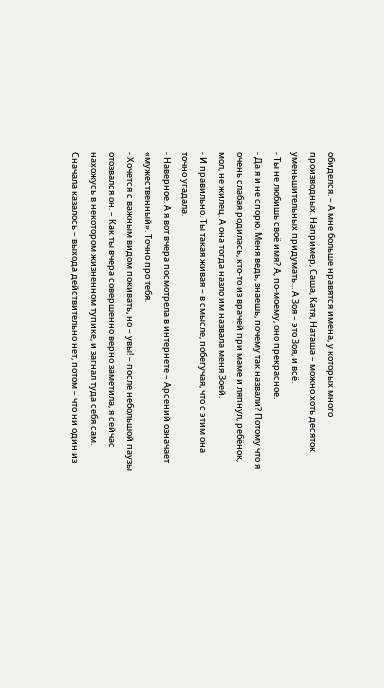обиделся. – А мне больше нравятся имена, у которых много производных. Например, Саша, Катя, Наташа – можно хоть десяток уменьшительных придумать... А Зоя – это Зоя, и всё.
- Ты не любишь своё имя? А, по-моему, оно прекрасное.
- Да я и не спорю. Меня ведь, знаешь, почему так назвали? Потому что я очень слабая родилась, кто-то из врачей при маме и ляпнул, ребёнок, мол, не жилец. А она тогда назло им назвала меня Зоей.
- И правильно. Ты такая живая – в смысле, побегучая, что с этим она точно угадала.
- Наверное. А я вот вчера посмотрела в интернете – Арсений означает «мужественный». Точно про тебя.
- Хочется с важным видом покивать, но – увы! – после небольшой паузы отозвался он. – Как ты вчера совершенно верно заметила, я сейчас нахожусь в некотором жизненном тупике, и загнал туда себя сам. Сначала казалось – выхода действительно нет, потом – что ни один из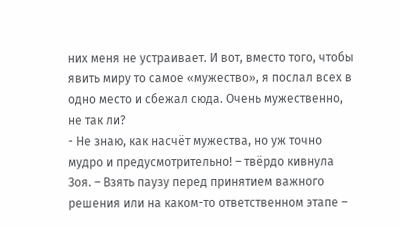них меня не устраивает. И вот, вместо того, чтобы явить миру то самое «мужество», я послал всех в одно место и сбежал сюда. Очень мужественно, не так ли?
- Не знаю, как насчёт мужества, но уж точно мудро и предусмотрительно! – твёрдо кивнула Зоя. – Взять паузу перед принятием важного решения или на каком-то ответственном этапе –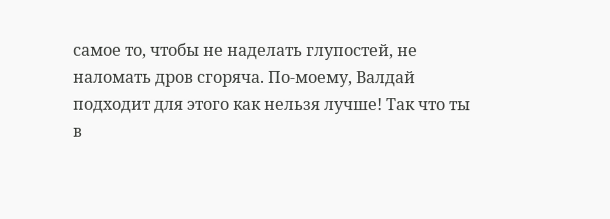самое то, чтобы не наделать глупостей, не наломать дров сгоряча. По-моему, Валдай подходит для этого как нельзя лучше! Так что ты в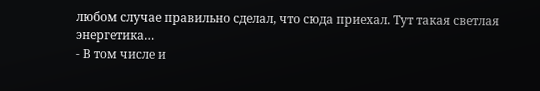любом случае правильно сделал, что сюда приехал. Тут такая светлая энергетика…
- В том числе и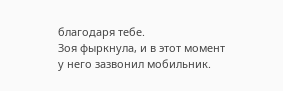благодаря тебе.
Зоя фыркнула, и в этот момент у него зазвонил мобильник.